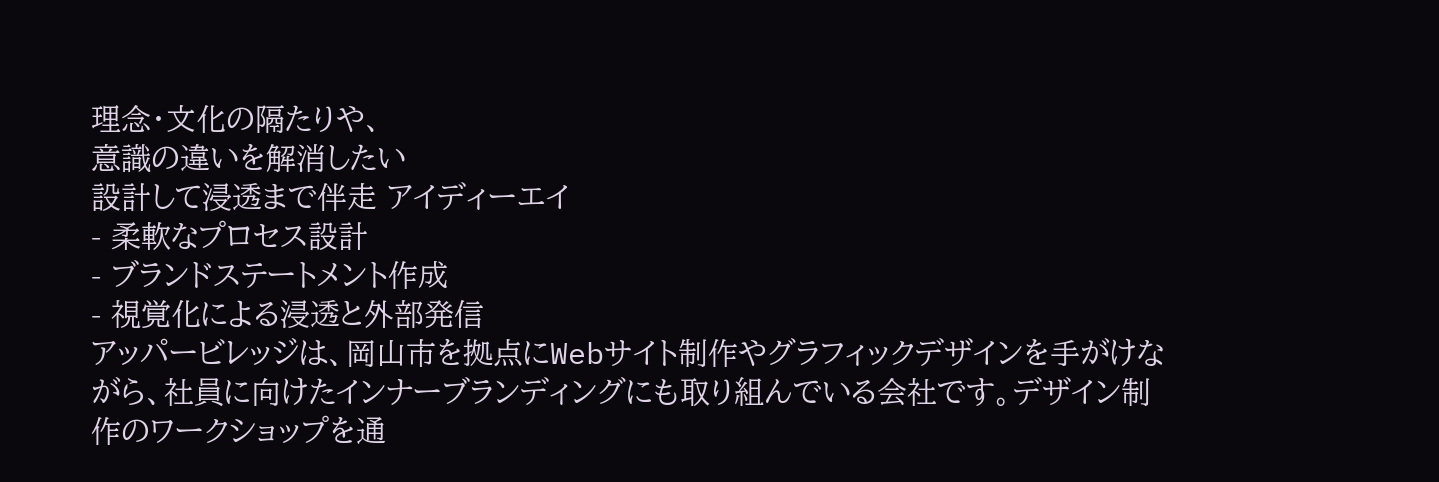理念・文化の隔たりや、
意識の違いを解消したい
設計して浸透まで伴走 アイディーエイ
- 柔軟なプロセス設計
- ブランドステートメント作成
- 視覚化による浸透と外部発信
アッパービレッジは、岡山市を拠点にWebサイト制作やグラフィックデザインを手がけながら、社員に向けたインナーブランディングにも取り組んでいる会社です。デザイン制作のワークショップを通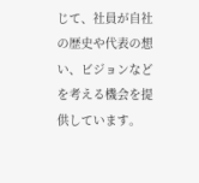じて、社員が自社の歴史や代表の想い、ビジョンなどを考える機会を提供しています。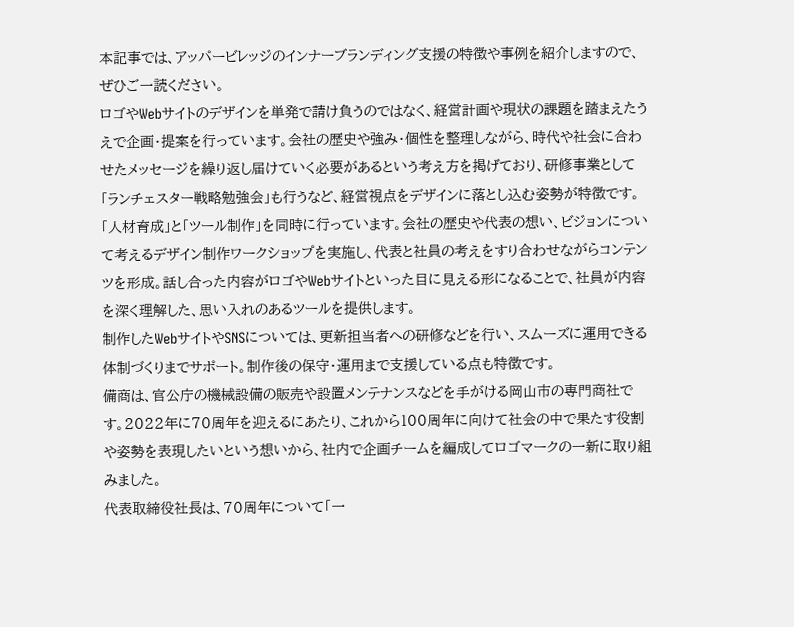本記事では、アッパービレッジのインナーブランディング支援の特徴や事例を紹介しますので、ぜひご一読ください。
ロゴやWebサイトのデザインを単発で請け負うのではなく、経営計画や現状の課題を踏まえたうえで企画・提案を行っています。会社の歴史や強み・個性を整理しながら、時代や社会に合わせたメッセージを繰り返し届けていく必要があるという考え方を掲げており、研修事業として「ランチェスター戦略勉強会」も行うなど、経営視点をデザインに落とし込む姿勢が特徴です。
「人材育成」と「ツール制作」を同時に行っています。会社の歴史や代表の想い、ビジョンについて考えるデザイン制作ワークショップを実施し、代表と社員の考えをすり合わせながらコンテンツを形成。話し合った内容がロゴやWebサイトといった目に見える形になることで、社員が内容を深く理解した、思い入れのあるツールを提供します。
制作したWebサイトやSNSについては、更新担当者への研修などを行い、スムーズに運用できる体制づくりまでサポート。制作後の保守・運用まで支援している点も特徴です。
備商は、官公庁の機械設備の販売や設置メンテナンスなどを手がける岡山市の専門商社です。2022年に70周年を迎えるにあたり、これから100周年に向けて社会の中で果たす役割や姿勢を表現したいという想いから、社内で企画チームを編成してロゴマークの一新に取り組みました。
代表取締役社長は、70周年について「一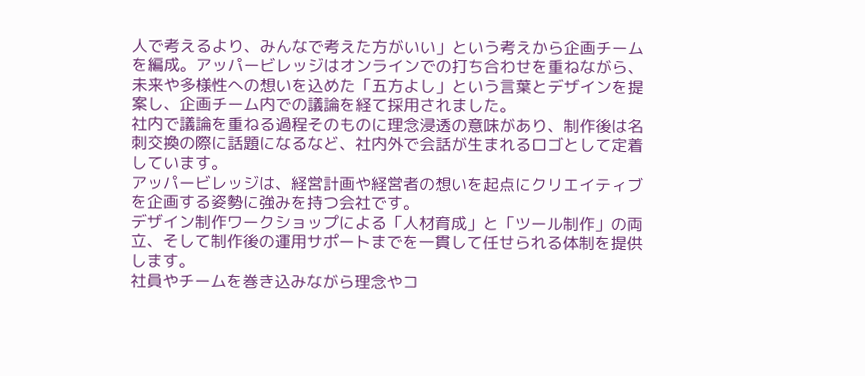人で考えるより、みんなで考えた方がいい」という考えから企画チームを編成。アッパービレッジはオンラインでの打ち合わせを重ねながら、未来や多様性への想いを込めた「五方よし」という言葉とデザインを提案し、企画チーム内での議論を経て採用されました。
社内で議論を重ねる過程そのものに理念浸透の意味があり、制作後は名刺交換の際に話題になるなど、社内外で会話が生まれるロゴとして定着しています。
アッパービレッジは、経営計画や経営者の想いを起点にクリエイティブを企画する姿勢に強みを持つ会社です。
デザイン制作ワークショップによる「人材育成」と「ツール制作」の両立、そして制作後の運用サポートまでを一貫して任せられる体制を提供します。
社員やチームを巻き込みながら理念やコ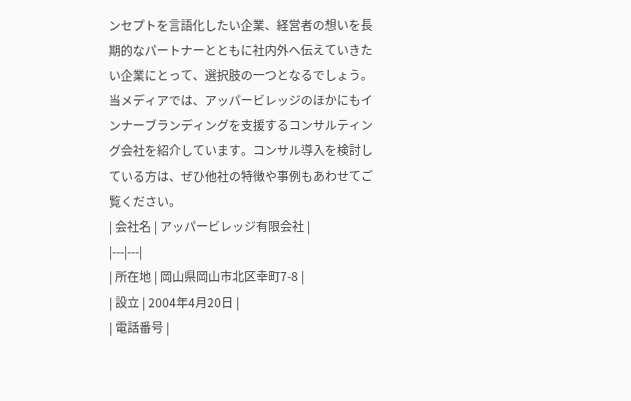ンセプトを言語化したい企業、経営者の想いを長期的なパートナーとともに社内外へ伝えていきたい企業にとって、選択肢の一つとなるでしょう。
当メディアでは、アッパービレッジのほかにもインナーブランディングを支援するコンサルティング会社を紹介しています。コンサル導入を検討している方は、ぜひ他社の特徴や事例もあわせてご覧ください。
| 会社名 | アッパービレッジ有限会社 |
|---|---|
| 所在地 | 岡山県岡山市北区幸町7-8 |
| 設立 | 2004年4月20日 |
| 電話番号 |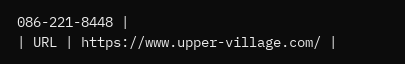086-221-8448 |
| URL | https://www.upper-village.com/ |